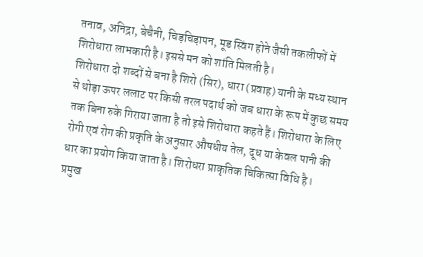तनाव, अनिद्रा, बेचैनी, चिड़चिड़ापन, मूड स्विंग होने जैसी तकलीफों में शिरोधारा लाभकारी है। इससे मन को शांति मिलती है।
शिरोधारा दो शब्दों से बना है शिरो (सिर), धारा (प्रवाह) यानी के मध्य स्थान से थोड़ा ऊपर ललाट पर किसी तरल पदार्थ को जब धारा के रूप में कुछ समय तक बिना रुके गिराया जाता है तो इसे शिरोधारा कहते हैं। शिरोधारा के लिए रोगी एवं रोग की प्रकृति के अनुसार औषधीय तेल, दूध या केवल पानी की धार का प्रयोग किया जाता है। शिरोधरा प्राकृतिक चिकित्सा विधि है।
प्रमुख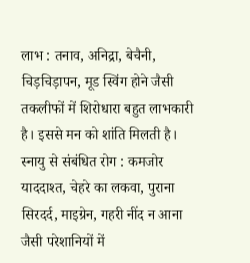लाभ : तनाव, अनिद्रा, बेचैनी, चिड़चिड़ापन, मूड स्विंग होने जैसी तकलीफों में शिरोधारा बहुत लाभकारी है। इससे मन को शांति मिलती है।
स्नायु से संबंधित रोग : कमजोर याददाश्त, चेहरे का लकवा, पुराना सिरदर्द, माइग्रेन, गहरी नींद न आना जैसी परेशानियों में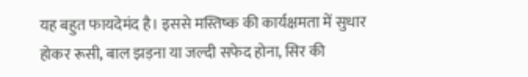यह बहुत फायदेमंद है। इससे मस्तिष्क की कार्यक्षमता में सुधार होकर रूसी, बाल झड़ना या जल्दी सफेद होना, सिर की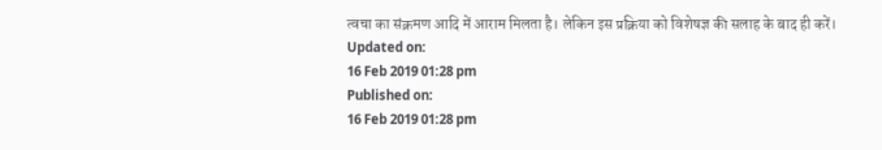त्वचा का संक्रमण आदि में आराम मिलता है। लेकिन इस प्रक्रिया को विशेषज्ञ की सलाह के बाद ही करें।
Updated on:
16 Feb 2019 01:28 pm
Published on:
16 Feb 2019 01:28 pm